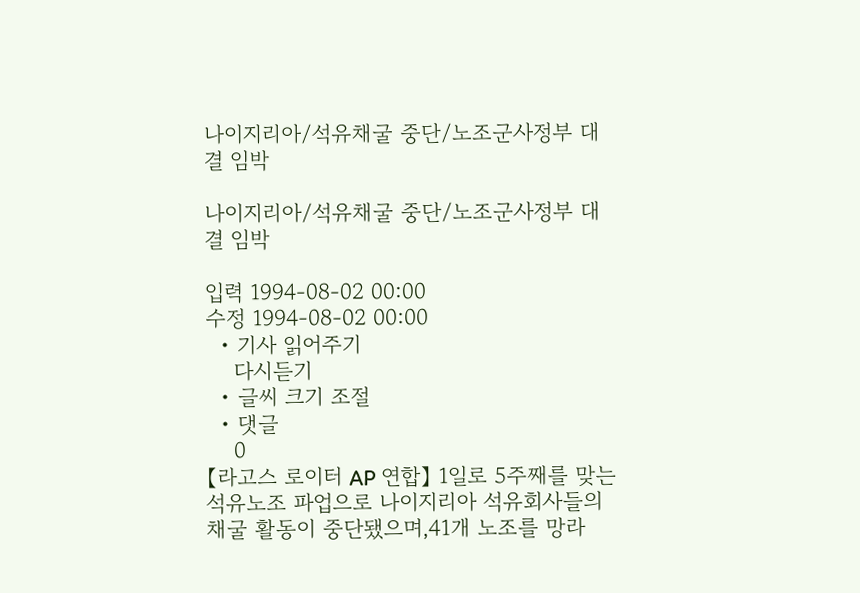나이지리아/석유채굴 중단/노조군사정부 대결 임박

나이지리아/석유채굴 중단/노조군사정부 대결 임박

입력 1994-08-02 00:00
수정 1994-08-02 00:00
  • 기사 읽어주기
    다시듣기
  • 글씨 크기 조절
  • 댓글
    0
【라고스 로이터 AP 연합】 1일로 5주째를 맞는 석유노조 파업으로 나이지리아 석유회사들의 채굴 활동이 중단됐으며,41개 노조를 망라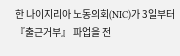한 나이지리아 노동의회(NIC)가 3일부터 『출근거부』 파업을 전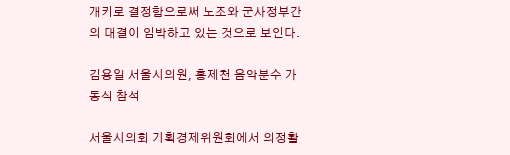개키로 결정함으로써 노조와 군사정부간의 대결이 임박하고 있는 것으로 보인다.

김용일 서울시의원, 홍제천 음악분수 가동식 참석

서울시의회 기획경제위원회에서 의정활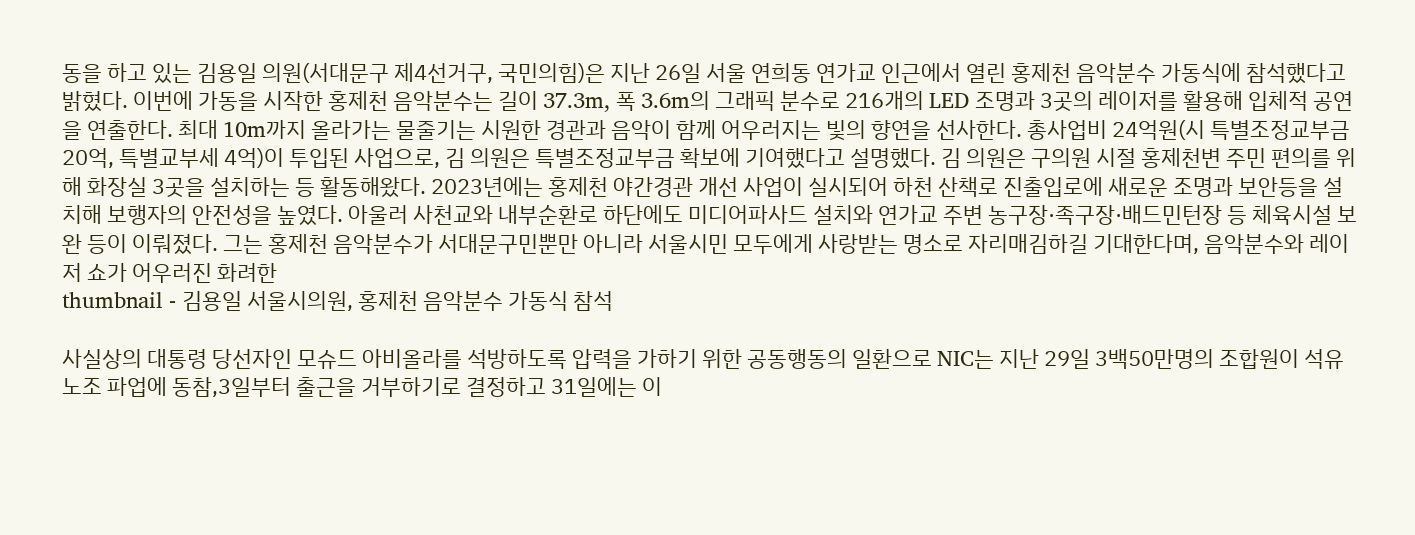동을 하고 있는 김용일 의원(서대문구 제4선거구, 국민의힘)은 지난 26일 서울 연희동 연가교 인근에서 열린 홍제천 음악분수 가동식에 참석했다고 밝혔다. 이번에 가동을 시작한 홍제천 음악분수는 길이 37.3m, 폭 3.6m의 그래픽 분수로 216개의 LED 조명과 3곳의 레이저를 활용해 입체적 공연을 연출한다. 최대 10m까지 올라가는 물줄기는 시원한 경관과 음악이 함께 어우러지는 빛의 향연을 선사한다. 총사업비 24억원(시 특별조정교부금 20억, 특별교부세 4억)이 투입된 사업으로, 김 의원은 특별조정교부금 확보에 기여했다고 설명했다. 김 의원은 구의원 시절 홍제천변 주민 편의를 위해 화장실 3곳을 설치하는 등 활동해왔다. 2023년에는 홍제천 야간경관 개선 사업이 실시되어 하천 산책로 진출입로에 새로운 조명과 보안등을 설치해 보행자의 안전성을 높였다. 아울러 사천교와 내부순환로 하단에도 미디어파사드 설치와 연가교 주변 농구장·족구장·배드민턴장 등 체육시설 보완 등이 이뤄졌다. 그는 홍제천 음악분수가 서대문구민뿐만 아니라 서울시민 모두에게 사랑받는 명소로 자리매김하길 기대한다며, 음악분수와 레이저 쇼가 어우러진 화려한
thumbnail - 김용일 서울시의원, 홍제천 음악분수 가동식 참석

사실상의 대통령 당선자인 모슈드 아비올라를 석방하도록 압력을 가하기 위한 공동행동의 일환으로 NIC는 지난 29일 3백50만명의 조합원이 석유노조 파업에 동참,3일부터 출근을 거부하기로 결정하고 31일에는 이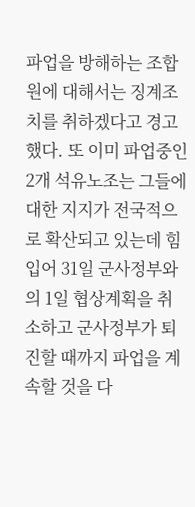파업을 방해하는 조합원에 대해서는 징계조치를 취하겠다고 경고했다. 또 이미 파업중인 2개 석유노조는 그들에 대한 지지가 전국적으로 확산되고 있는데 힘입어 31일 군사정부와의 1일 협상계획을 취소하고 군사정부가 퇴진할 때까지 파업을 계속할 것을 다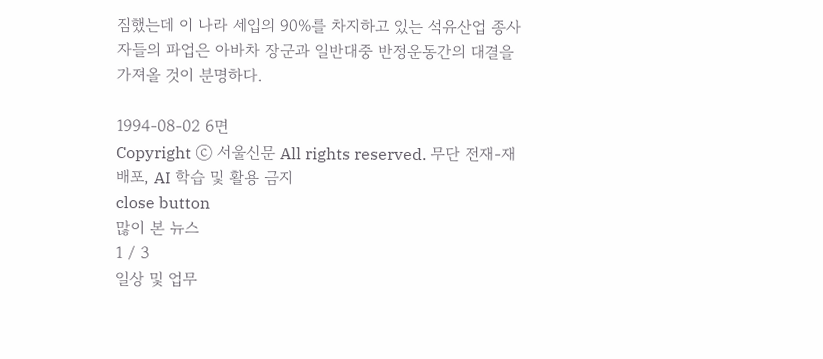짐했는데 이 나라 세입의 90%를 차지하고 있는 석유산업 종사자들의 파업은 아바차 장군과 일반대중 반정운동간의 대결을 가져올 것이 분명하다.

1994-08-02 6면
Copyright ⓒ 서울신문 All rights reserved. 무단 전재-재배포, AI 학습 및 활용 금지
close button
많이 본 뉴스
1 / 3
일상 및 업무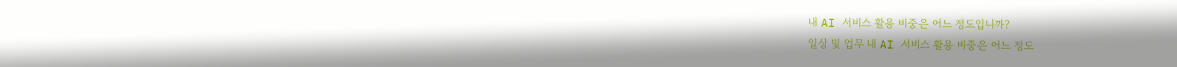내 AI 서비스 활용 비중은 어느 정도입니까?
일상 및 업무 내 AI 서비스 활용 비중은 어느 정도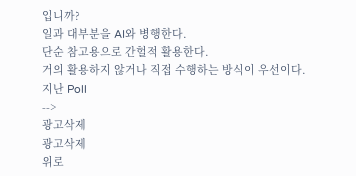입니까?
일과 대부분을 AI와 병행한다.
단순 참고용으로 간헐적 활용한다.
거의 활용하지 않거나 직접 수행하는 방식이 우선이다.
지난 Poll
-->
광고삭제
광고삭제
위로